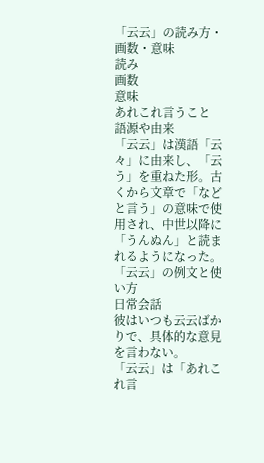「云云」の読み方・画数・意味
読み
画数
意味
あれこれ言うこと
語源や由来
「云云」は漢語「云々」に由来し、「云う」を重ねた形。古くから文章で「などと言う」の意味で使用され、中世以降に「うんぬん」と読まれるようになった。
「云云」の例文と使い方
日常会話
彼はいつも云云ばかりで、具体的な意見を言わない。
「云云」は「あれこれ言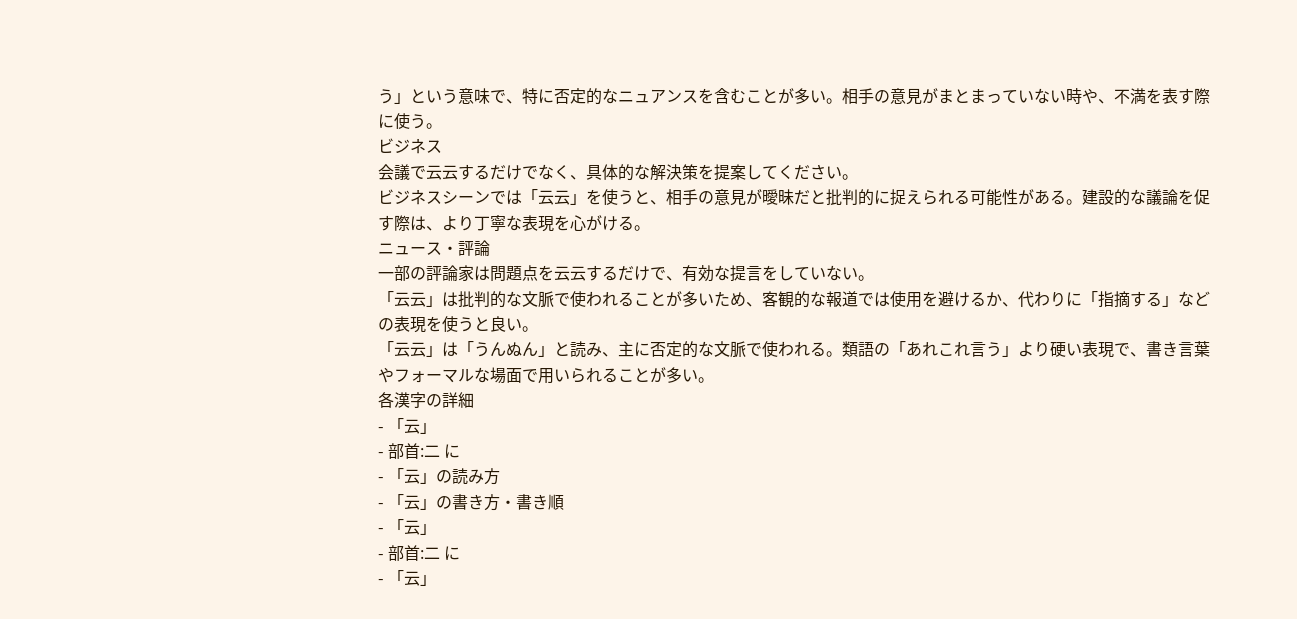う」という意味で、特に否定的なニュアンスを含むことが多い。相手の意見がまとまっていない時や、不満を表す際に使う。
ビジネス
会議で云云するだけでなく、具体的な解決策を提案してください。
ビジネスシーンでは「云云」を使うと、相手の意見が曖昧だと批判的に捉えられる可能性がある。建設的な議論を促す際は、より丁寧な表現を心がける。
ニュース・評論
一部の評論家は問題点を云云するだけで、有効な提言をしていない。
「云云」は批判的な文脈で使われることが多いため、客観的な報道では使用を避けるか、代わりに「指摘する」などの表現を使うと良い。
「云云」は「うんぬん」と読み、主に否定的な文脈で使われる。類語の「あれこれ言う」より硬い表現で、書き言葉やフォーマルな場面で用いられることが多い。
各漢字の詳細
- 「云」
- 部首:二 に
- 「云」の読み方
- 「云」の書き方・書き順
- 「云」
- 部首:二 に
- 「云」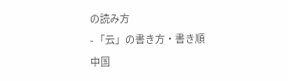の読み方
- 「云」の書き方・書き順
中国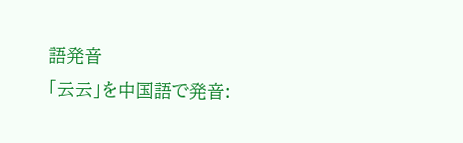語発音
「云云」を中国語で発音: